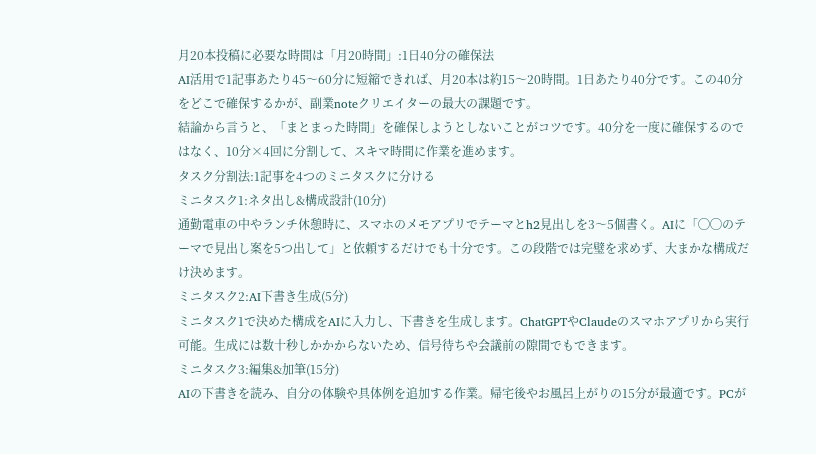月20本投稿に必要な時間は「月20時間」:1日40分の確保法
AI活用で1記事あたり45〜60分に短縮できれば、月20本は約15〜20時間。1日あたり40分です。この40分をどこで確保するかが、副業noteクリエイターの最大の課題です。
結論から言うと、「まとまった時間」を確保しようとしないことがコツです。40分を一度に確保するのではなく、10分×4回に分割して、スキマ時間に作業を進めます。
タスク分割法:1記事を4つのミニタスクに分ける
ミニタスク1:ネタ出し&構成設計(10分)
通勤電車の中やランチ休憩時に、スマホのメモアプリでテーマとh2見出しを3〜5個書く。AIに「◯◯のテーマで見出し案を5つ出して」と依頼するだけでも十分です。この段階では完璧を求めず、大まかな構成だけ決めます。
ミニタスク2:AI下書き生成(5分)
ミニタスク1で決めた構成をAIに入力し、下書きを生成します。ChatGPTやClaudeのスマホアプリから実行可能。生成には数十秒しかかからないため、信号待ちや会議前の隙間でもできます。
ミニタスク3:編集&加筆(15分)
AIの下書きを読み、自分の体験や具体例を追加する作業。帰宅後やお風呂上がりの15分が最適です。PCが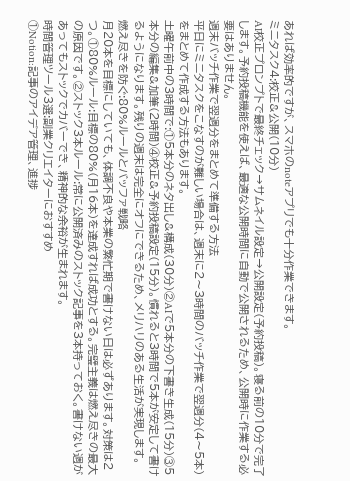あれば効率的ですが、スマホのnoteアプリでも十分作業できます。
ミニタスク4:校正&公開(10分)
AI校正プロンプトで最終チェック→サムネイル設定→公開設定(予約投稿)。寝る前の10分で完了します。予約投稿機能を使えば、最適な公開時間に自動で公開されるため、公開時に作業する必要はありません。
週末バッチ作業で翌週分をまとめて準備する方法
平日にミニタスクをこなすのが難しい場合は、週末に2〜3時間のバッチ作業で翌週分(4〜5本)をまとめて作成する方法もあります。
土曜午前中の3時間で:①5本分のネタ出し&構成(30分)②AIで5本分の下書き生成(15分)③5本分の編集&加筆(2時間)④校正&予約投稿設定(15分)。慣れると3時間で5本が安定して書けるようになります。残りの週末は完全にオフにできるため、メリハリのある生活が実現します。
燃え尽きを防ぐ:80%ルールとバッファ戦略
月20本を目標にしていても、体調不良や本業の繁忙期で書けない日は必ずあります。対策は2つ。①80%ルール:目標の80%(月16本)を達成すれば成功とする。完璧主義は燃え尽きの最大の原因です。②ストック3本ルール:常に公開済みのストック記事を3本持っておく。書けない週があってもストックでカバーでき、精神的な余裕が生まれます。
時間管理ツール3選:副業クリエイターにおすすめ
①Notion:記事のアイデア管理、進捗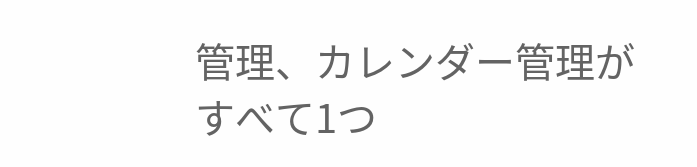管理、カレンダー管理がすべて1つ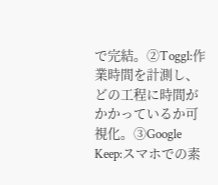で完結。②Toggl:作業時間を計測し、どの工程に時間がかかっているか可視化。③Google Keep:スマホでの素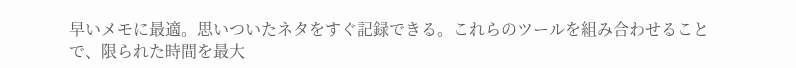早いメモに最適。思いついたネタをすぐ記録できる。これらのツールを組み合わせることで、限られた時間を最大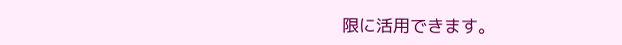限に活用できます。